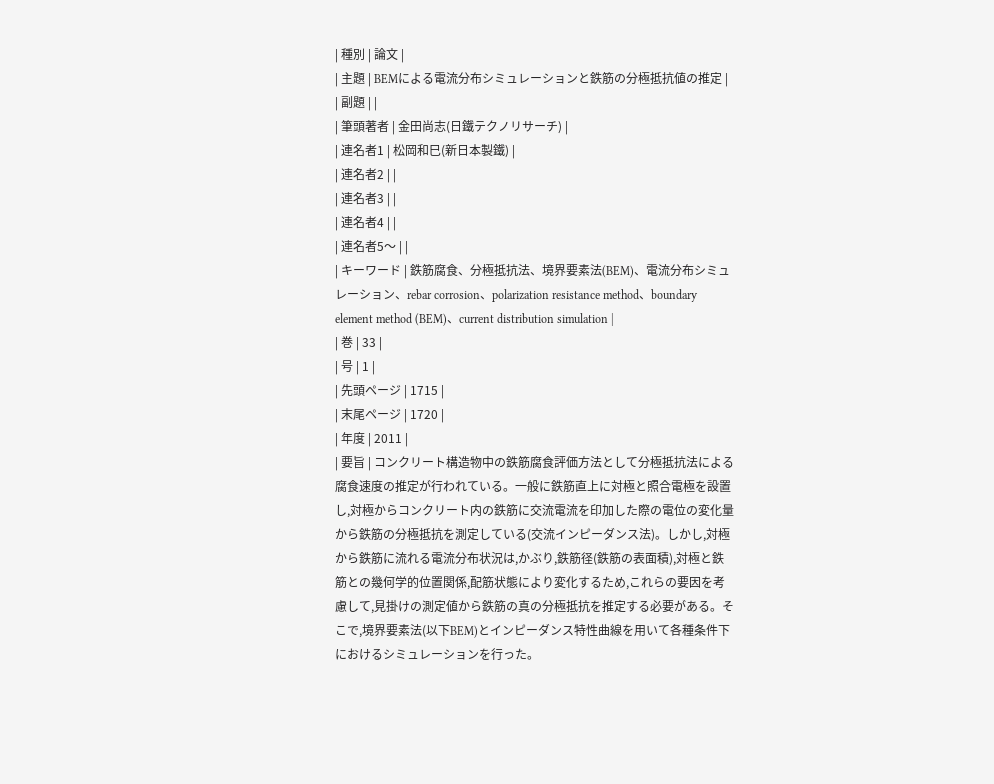| 種別 | 論文 |
| 主題 | BEMによる電流分布シミュレーションと鉄筋の分極抵抗値の推定 |
| 副題 | |
| 筆頭著者 | 金田尚志(日鐵テクノリサーチ) |
| 連名者1 | 松岡和巳(新日本製鐵) |
| 連名者2 | |
| 連名者3 | |
| 連名者4 | |
| 連名者5〜 | |
| キーワード | 鉄筋腐食、分極抵抗法、境界要素法(BEM)、電流分布シミュレーション、rebar corrosion、polarization resistance method、boundary element method (BEM)、current distribution simulation |
| 巻 | 33 |
| 号 | 1 |
| 先頭ページ | 1715 |
| 末尾ページ | 1720 |
| 年度 | 2011 |
| 要旨 | コンクリート構造物中の鉄筋腐食評価方法として分極抵抗法による腐食速度の推定が行われている。一般に鉄筋直上に対極と照合電極を設置し,対極からコンクリート内の鉄筋に交流電流を印加した際の電位の変化量から鉄筋の分極抵抗を測定している(交流インピーダンス法)。しかし,対極から鉄筋に流れる電流分布状況は,かぶり,鉄筋径(鉄筋の表面積),対極と鉄筋との幾何学的位置関係,配筋状態により変化するため,これらの要因を考慮して,見掛けの測定値から鉄筋の真の分極抵抗を推定する必要がある。そこで,境界要素法(以下BEM)とインピーダンス特性曲線を用いて各種条件下におけるシミュレーションを行った。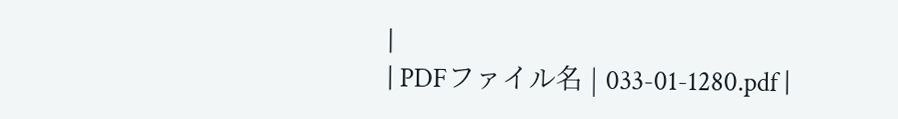|
| PDFファイル名 | 033-01-1280.pdf |